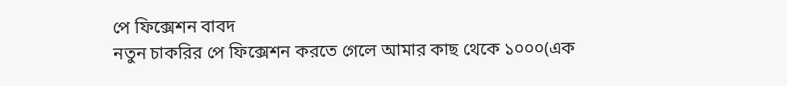পে ফিক্সেশন বাবদ
নতুন চাকরির পে ফিক্সেশন করতে গেলে আমার কাছ থেকে ১০০০(এক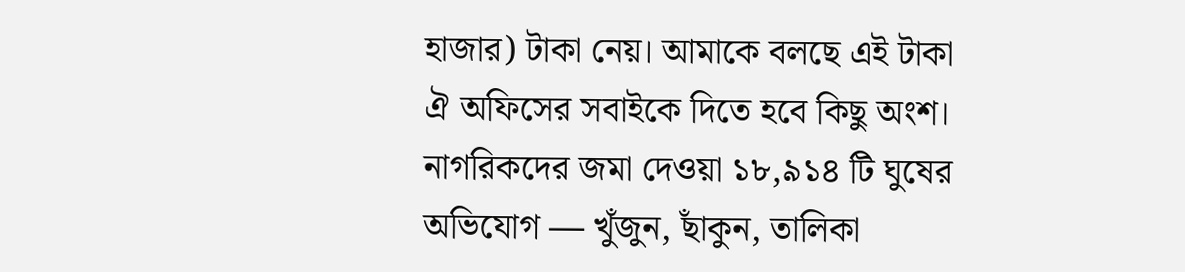হাজার) টাকা নেয়। আমাকে বলছে এই টাকা ঐ অফিসের সবাইকে দিতে হবে কিছু অংশ।
নাগরিকদের জমা দেওয়া ১৮,৯১৪ টি ঘুষের অভিযোগ — খুঁজুন, ছাঁকুন, তালিকা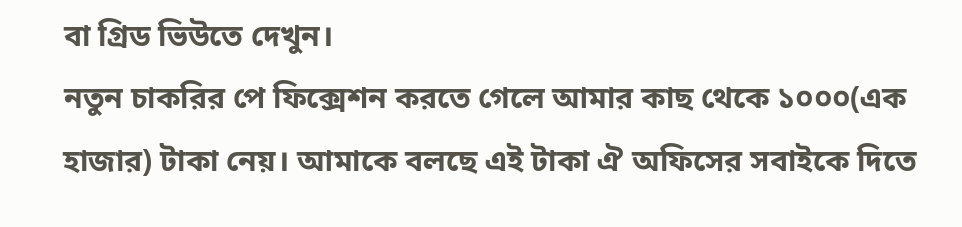বা গ্রিড ভিউতে দেখুন।
নতুন চাকরির পে ফিক্সেশন করতে গেলে আমার কাছ থেকে ১০০০(এক হাজার) টাকা নেয়। আমাকে বলছে এই টাকা ঐ অফিসের সবাইকে দিতে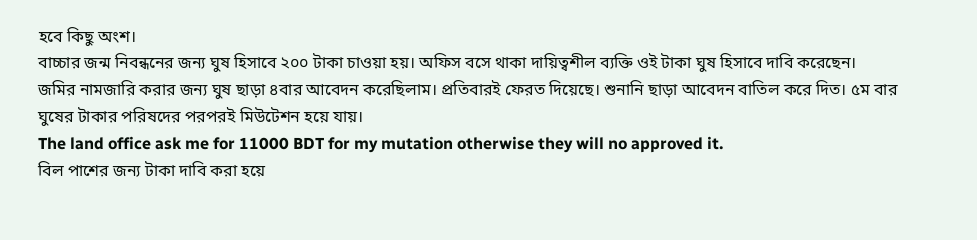হবে কিছু অংশ।
বাচ্চার জন্ম নিবন্ধনের জন্য ঘুষ হিসাবে ২০০ টাকা চাওয়া হয়। অফিস বসে থাকা দায়িত্বশীল ব্যক্তি ওই টাকা ঘুষ হিসাবে দাবি করেছেন।
জমির নামজারি করার জন্য ঘুষ ছাড়া ৪বার আবেদন করেছিলাম। প্রতিবারই ফেরত দিয়েছে। শুনানি ছাড়া আবেদন বাতিল করে দিত। ৫ম বার ঘুষের টাকার পরিষদের পরপরই মিউটেশন হয়ে যায়।
The land office ask me for 11000 BDT for my mutation otherwise they will no approved it.
বিল পাশের জন্য টাকা দাবি করা হয়ে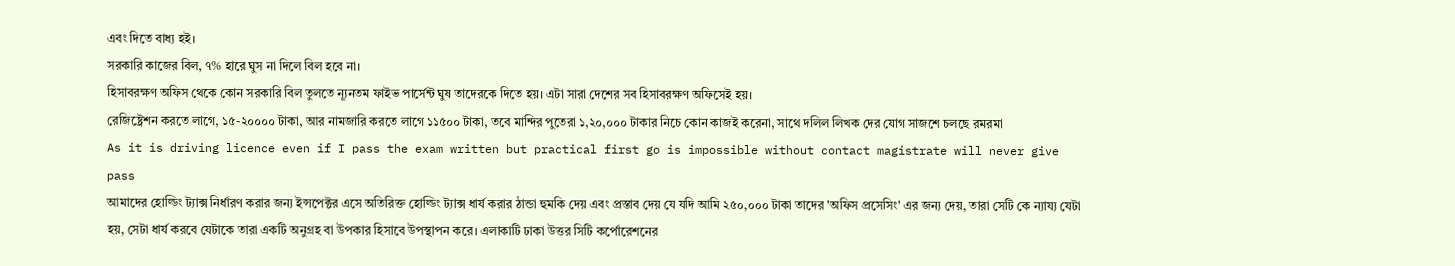এবং দিতে বাধ্য হই।
সরকারি কাজের বিল, ৭% হারে ঘুস না দিলে বিল হবে না।
হিসাবরক্ষণ অফিস থেকে কোন সরকারি বিল তুলতে ন্যূনতম ফাইভ পার্সেন্ট ঘুষ তাদেরকে দিতে হয়। এটা সারা দেশের সব হিসাবরক্ষণ অফিসেই হয়।
রেজিষ্ট্রেশন করতে লাগে, ১৫-২০০০০ টাকা, আর নামজারি করতে লাগে ১১৫০০ টাকা, তবে মান্দির পুতেরা ১,২০,০০০ টাকার নিচে কোন কাজই করেনা, সাথে দলিল লিখক দের যোগ সাজশে চলছে রমরমা
As it is driving licence even if I pass the exam written but practical first go is impossible without contact magistrate will never give pass
আমাদের হোল্ডিং ট্যাক্স নির্ধারণ করার জন্য ইন্সপেক্টর এসে অতিরিক্ত হোল্ডিং ট্যাক্স ধার্য করার ঠান্ডা হুমকি দেয় এবং প্রস্তাব দেয় যে যদি আমি ২৫০,০০০ টাকা তাদের 'অফিস প্রসেসিং' এর জন্য দেয়, তারা সেটি কে ন্যায্য যেটা হয়, সেটা ধার্য করবে যেটাকে তারা একটি অনুগ্রহ বা উপকার হিসাবে উপস্থাপন করে। এলাকাটি ঢাকা উত্তর সিটি কর্পোরেশনের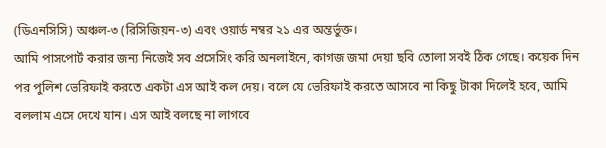(ডিএনসিসি) অঞ্চল-৩ (রিসিজিয়ন-৩) এবং ওয়ার্ড নম্বর ২১ এর অন্তর্ভুক্ত।
আমি পাসপোর্ট করার জন্য নিজেই সব প্রসেসিং করি অনলাইনে, কাগজ জমা দেয়া ছবি তোলা সবই ঠিক গেছে। কয়েক দিন পর পুলিশ ভেরিফাই করতে একটা এস আই কল দেয়। বলে যে ভেরিফাই করতে আসবে না কিছু টাকা দিলেই হবে, আমি বললাম এসে দেখে যান। এস আই বলছে না লাগবে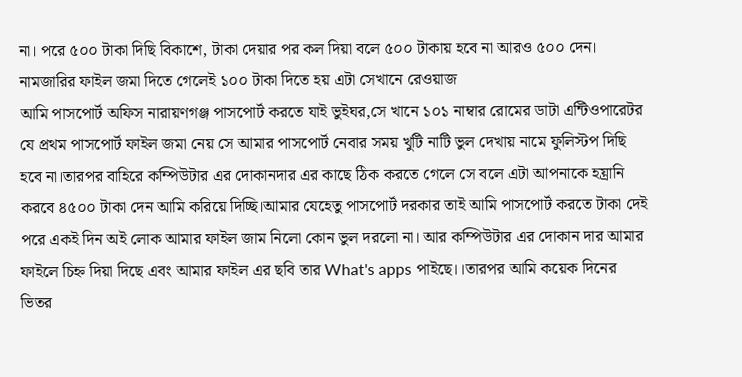না। পরে ৫০০ টাকা দিছি বিকাশে, টাকা দেয়ার পর কল দিয়া বলে ৫০০ টাকায় হবে না আরও ৫০০ দেন।
নামজারির ফাইল জমা দিতে গেলেই ১০০ টাকা দিতে হয় এটা সেখানে রেওয়াজ
আমি পাসপোর্ট অফিস নারায়ণগঞ্জ পাসপোর্ট করতে যাই ভুইঘর,সে খানে ১০১ নাম্বার রোমের ডাটা এন্টিওপারেটর যে প্রথম পাসপোর্ট ফাইল জমা নেয় সে আমার পাসপোর্ট নেবার সময় খুটি নাটি ভুল দেখায় নামে ফুলিস্টপ দিছি হবে না।তারপর বাহিরে কম্পিউটার এর দোকানদার এর কাছে ঠিক করতে গেলে সে বলে এটা আপনাকে হয়্রানি করবে ৪৫০০ টাকা দেন আমি করিয়ে দিচ্ছি।আমার যেহেতু পাসপোর্ট দরকার তাই আমি পাসপোর্ট করতে টাকা দেই পরে একই দিন অই লোক আমার ফাইল জাম নিলো কোন ভুল দরলো না। আর কম্পিউটার এর দোকান দার আমার ফাইলে চিহ্ন দিয়া দিছে এবং আমার ফাইল এর ছবি তার What's apps পাইছে।।তারপর আমি কয়েক দিনের ভিতর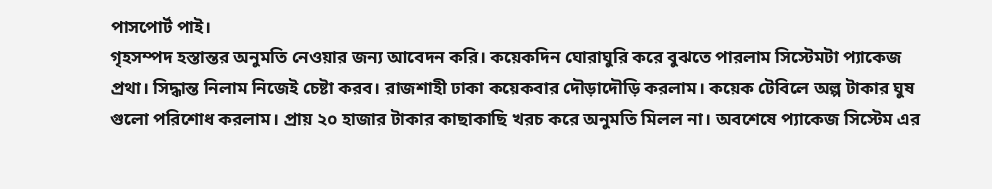পাসপোর্ট পাই।
গৃহসম্পদ হস্তান্তর অনুমতি নেওয়ার জন্য আবেদন করি। কয়েকদিন ঘোরাঘুরি করে বুঝতে পারলাম সিস্টেমটা প্যাকেজ প্রথা। সিদ্ধান্ত নিলাম নিজেই চেষ্টা করব। রাজশাহী ঢাকা কয়েকবার দৌড়াদৌড়ি করলাম। কয়েক টেবিলে অল্প টাকার ঘুষ গুলো পরিশোধ করলাম। প্রায় ২০ হাজার টাকার কাছাকাছি খরচ করে অনুমতি মিলল না। অবশেষে প্যাকেজ সিস্টেম এর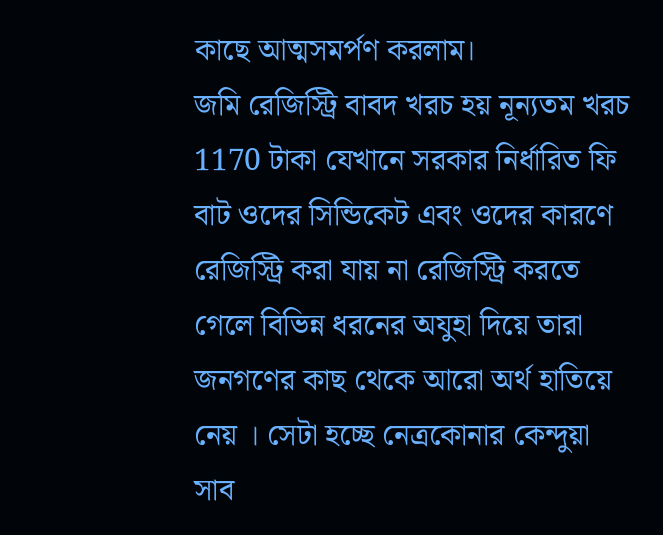কাছে আত্মসমর্পণ করলাম।
জমি রেজিস্ট্রি বাবদ খরচ হয় নূন্যতম খরচ 1170 টাকা যেখানে সরকার নির্ধারিত ফি বাট ওদের সিন্ডিকেট এবং ওদের কারণে রেজিস্ট্রি করা যায় না রেজিস্ট্রি করতে গেলে বিভিন্ন ধরনের অযুহা দিয়ে তারা জনগণের কাছ থেকে আরো অর্থ হাতিয়ে নেয় । সেটা হচ্ছে নেত্রকোনার কেন্দুয়া সাব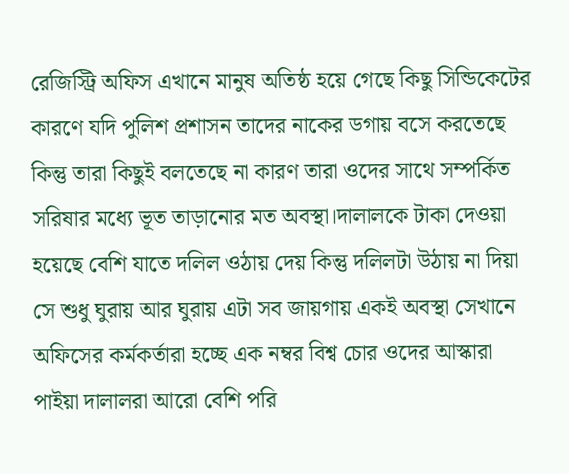রেজিস্ট্রি অফিস এখানে মানুষ অতিষ্ঠ হয়ে গেছে কিছু সিন্ডিকেটের কারণে যদি পুলিশ প্রশাসন তাদের নাকের ডগায় বসে করতেছে কিন্তু তারা কিছুই বলতেছে না কারণ তারা ওদের সাথে সম্পর্কিত সরিষার মধ্যে ভূত তাড়ানোর মত অবস্থা।দালালকে টাকা দেওয়া হয়েছে বেশি যাতে দলিল ওঠায় দেয় কিন্তু দলিলটা উঠায় না দিয়া সে শুধু ঘুরায় আর ঘুরায় এটা সব জায়গায় একই অবস্থা সেখানে অফিসের কর্মকর্তারা হচ্ছে এক নম্বর বিশ্ব চোর ওদের আস্কারা পাইয়া দালালরা আরো বেশি পরি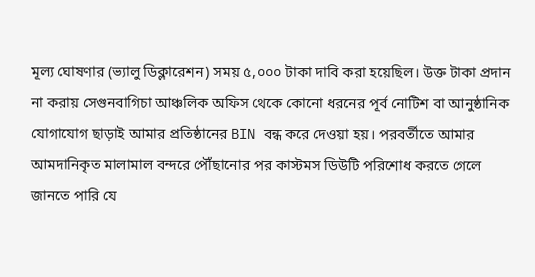মূল্য ঘোষণার (ভ্যালু ডিক্লারেশন) সময় ৫,০০০ টাকা দাবি করা হয়েছিল। উক্ত টাকা প্রদান না করায় সেগুনবাগিচা আঞ্চলিক অফিস থেকে কোনো ধরনের পূর্ব নোটিশ বা আনুষ্ঠানিক যোগাযোগ ছাড়াই আমার প্রতিষ্ঠানের BIN বন্ধ করে দেওয়া হয়। পরবর্তীতে আমার আমদানিকৃত মালামাল বন্দরে পৌঁছানোর পর কাস্টমস ডিউটি পরিশোধ করতে গেলে জানতে পারি যে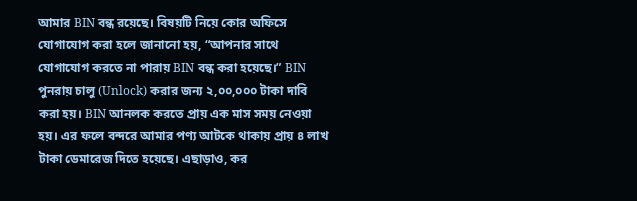আমার BIN বন্ধ রয়েছে। বিষয়টি নিয়ে কোর অফিসে যোগাযোগ করা হলে জানানো হয়, “আপনার সাথে যোগাযোগ করতে না পারায় BIN বন্ধ করা হয়েছে।” BIN পুনরায় চালু (Unlock) করার জন্য ২,০০,০০০ টাকা দাবি করা হয়। BIN আনলক করতে প্রায় এক মাস সময় নেওয়া হয়। এর ফলে বন্দরে আমার পণ্য আটকে থাকায় প্রায় ৪ লাখ টাকা ডেমারেজ দিতে হয়েছে। এছাড়াও, কর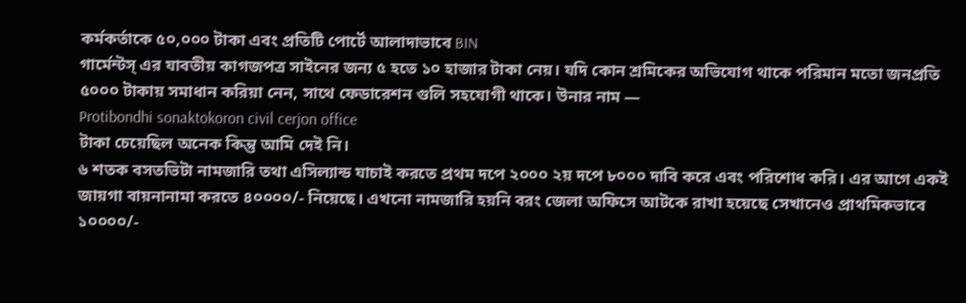কর্মকর্তাকে ৫০,০০০ টাকা এবং প্রতিটি পোর্টে আলাদাভাবে BIN
গার্মেন্টস্ এর যাবতীয় কাগজপত্র সাইনের জন্য ৫ হতে ১০ হাজার টাকা নেয়। যদি কোন শ্রমিকের অভিযোগ থাকে পরিমান মতো জনপ্রতি ৫০০০ টাকায় সমাধান করিয়া নেন, সাথে ফেডারেশন গুলি সহযোগী থাকে। উনার নাম —
Protibondhi sonaktokoron civil cerjon office
টাকা চেয়েছিল অনেক কিন্তু আমি দেই নি।
৬ শতক বসতভিটা নামজারি তথা এসিল্যান্ড যাচাই করতে প্রথম দপে ২০০০ ২য় দপে ৮০০০ দাবি করে এবং পরিশোধ করি। এর আগে একই জায়গা বায়নানামা করতে ৪০০০০/- নিয়েছে। এখনো নামজারি হয়নি বরং জেলা অফিসে আটকে রাখা হয়েছে সেখানেও প্রাথমিকভাবে ১০০০০/-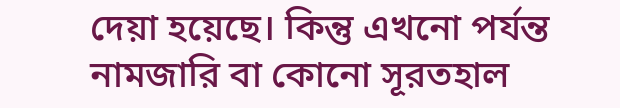দেয়া হয়েছে। কিন্তু এখনো পর্যন্ত নামজারি বা কোনো সূরতহাল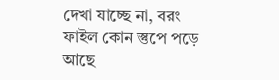দেখা যাচ্ছে না, বরং ফাইল কোন স্তুপে পড়ে আছে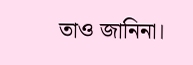তাও জানিনা।